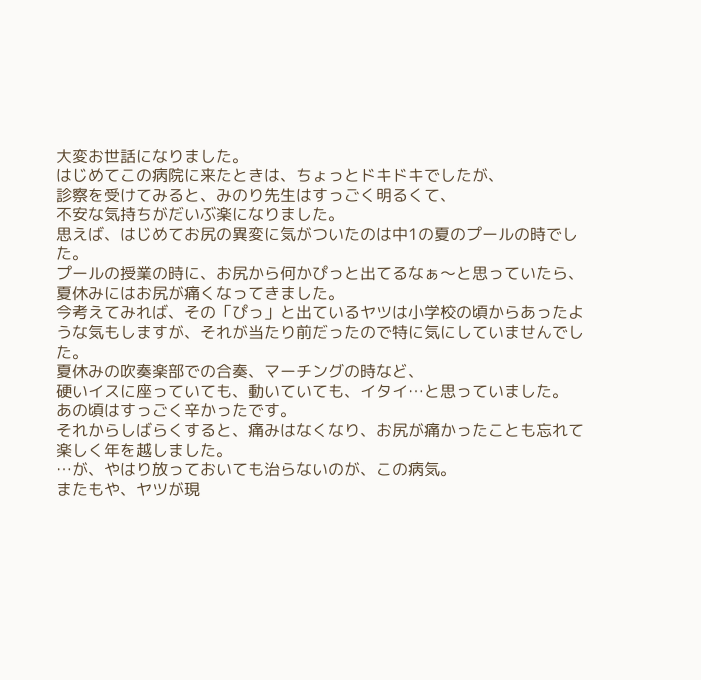大変お世話になりました。
はじめてこの病院に来たときは、ちょっとドキドキでしたが、
診察を受けてみると、みのり先生はすっごく明るくて、
不安な気持ちがだいぶ楽になりました。
思えば、はじめてお尻の異変に気がついたのは中1の夏のプールの時でした。
プールの授業の時に、お尻から何かぴっと出てるなぁ〜と思っていたら、
夏休みにはお尻が痛くなってきました。
今考えてみれば、その「ぴっ」と出ているヤツは小学校の頃からあったような気もしますが、それが当たり前だったので特に気にしていませんでした。
夏休みの吹奏楽部での合奏、マーチングの時など、
硬いイスに座っていても、動いていても、イタイ…と思っていました。
あの頃はすっごく辛かったです。
それからしばらくすると、痛みはなくなり、お尻が痛かったことも忘れて楽しく年を越しました。
…が、やはり放っておいても治らないのが、この病気。
またもや、ヤツが現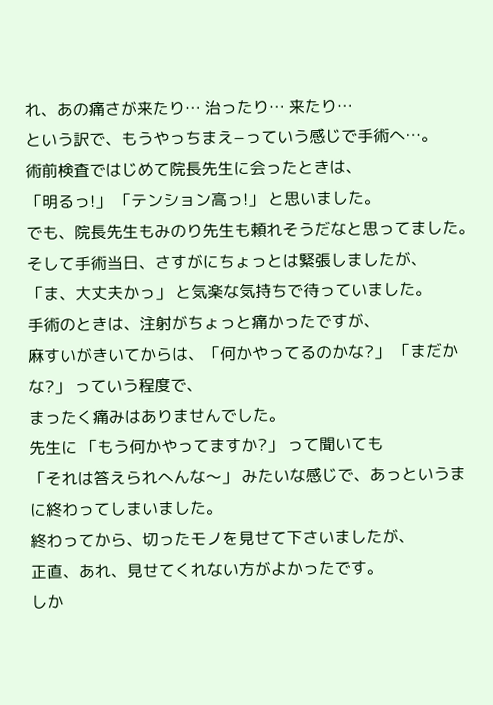れ、あの痛さが来たり… 治ったり… 来たり…
という訳で、もうやっちまえ−っていう感じで手術へ…。
術前検査ではじめて院長先生に会ったときは、
「明るっ!」 「テンション高っ!」 と思いました。
でも、院長先生もみのり先生も頼れそうだなと思ってました。
そして手術当日、さすがにちょっとは緊張しましたが、
「ま、大丈夫かっ」 と気楽な気持ちで待っていました。
手術のときは、注射がちょっと痛かったですが、
麻すいがきいてからは、「何かやってるのかな?」 「まだかな?」 っていう程度で、
まったく痛みはありませんでした。
先生に 「もう何かやってますか?」 って聞いても
「それは答えられへんな〜」 みたいな感じで、あっというまに終わってしまいました。
終わってから、切ったモノを見せて下さいましたが、
正直、あれ、見せてくれない方がよかったです。
しか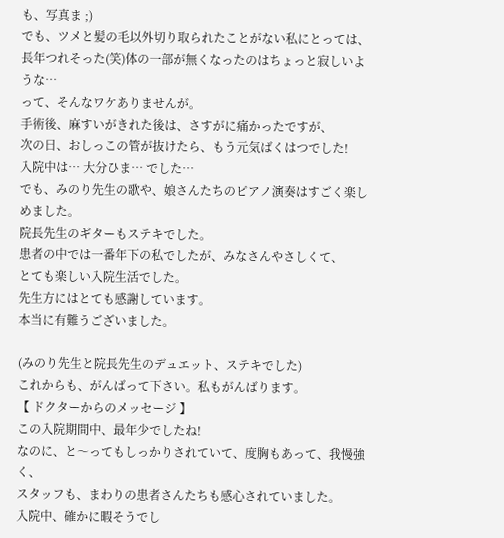も、写真ま ;)
でも、ツメと髪の毛以外切り取られたことがない私にとっては、
長年つれそった(笑)体の一部が無くなったのはちょっと寂しいような…
って、そんなワケありませんが。
手術後、麻すいがきれた後は、さすがに痛かったですが、
次の日、おしっこの管が抜けたら、もう元気ばくはつでした!
入院中は… 大分ひま… でした…
でも、みのり先生の歌や、娘さんたちのピアノ演奏はすごく楽しめました。
院長先生のギターもステキでした。
患者の中では一番年下の私でしたが、みなさんやさしくて、
とても楽しい入院生活でした。
先生方にはとても感謝しています。
本当に有難うございました。

(みのり先生と院長先生のデュエット、ステキでした)
これからも、がんばって下さい。私もがんばります。
【 ドクターからのメッセージ 】
この入院期間中、最年少でしたね!
なのに、と〜ってもしっかりされていて、度胸もあって、我慢強く、
スタッフも、まわりの患者さんたちも感心されていました。
入院中、確かに暇そうでし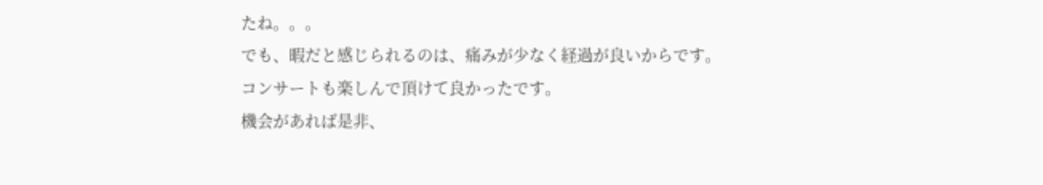たね。。。
でも、暇だと感じられるのは、痛みが少なく経過が良いからです。
コンサートも楽しんで頂けて良かったです。
機会があれば是非、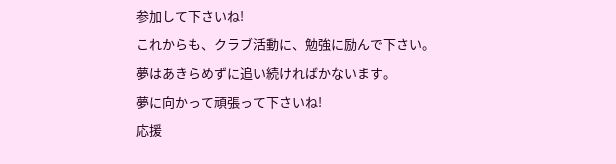参加して下さいね!
これからも、クラブ活動に、勉強に励んで下さい。
夢はあきらめずに追い続ければかないます。
夢に向かって頑張って下さいね!
応援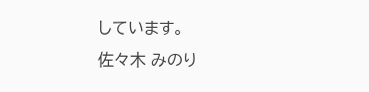しています。
佐々木 みのり